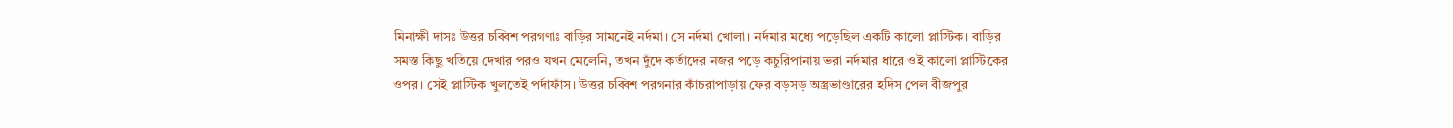মিনাক্ষী দাসঃ উত্তর চব্বিশ পরগণাঃ বাড়ির সামনেই নর্দমা। সে নর্দমা খোলা। নর্দমার মধ্যে পড়েছিল একটি কালো প্লাস্টিক। বাড়ির সমস্ত কিছু খতিয়ে দেখার পরও যখন মেলেনি, তখন দুঁদে কর্তাদের নজর পড়ে কচুরিপানায় ভরা নর্দমার ধারে ওই কালো প্লাস্টিকের ওপর। সেই প্লাস্টিক খুলতেই পর্দাফাঁস। উত্তর চব্বিশ পরগনার কাঁচরাপাড়ায় ফের বড়সড় অস্ত্রভাণ্ডারের হদিস পেল বীজপুর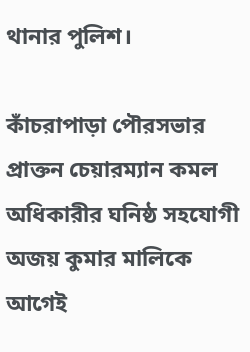থানার পুলিশ।

কাঁচরাপাড়া পৌরসভার প্রাক্তন চেয়ারম্যান কমল অধিকারীর ঘনিষ্ঠ সহযোগী অজয় কুমার মালিকে আগেই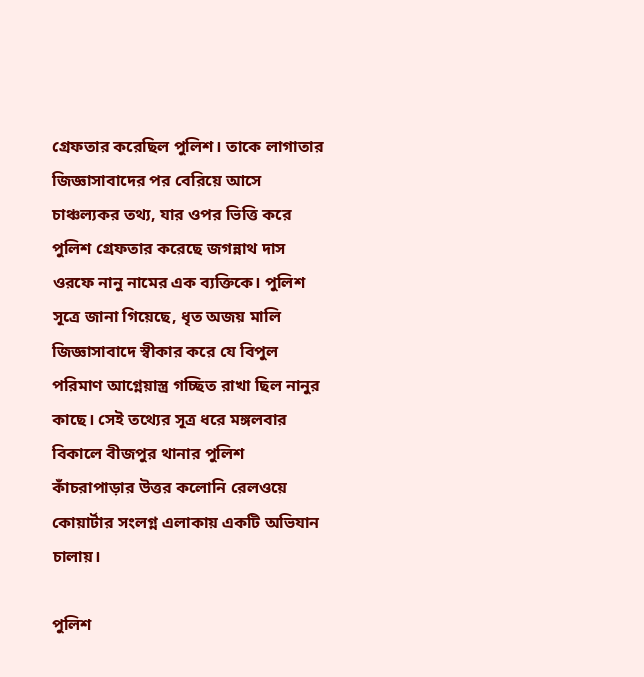গ্রেফতার করেছিল পুলিশ। তাকে লাগাতার জিজ্ঞাসাবাদের পর বেরিয়ে আসে চাঞ্চল্যকর তথ্য, যার ওপর ভিত্তি করে পুলিশ গ্রেফতার করেছে জগন্নাথ দাস ওরফে নানু নামের এক ব্যক্তিকে। পুলিশ সূত্রে জানা গিয়েছে, ধৃত অজয় মালি জিজ্ঞাসাবাদে স্বীকার করে যে বিপুল পরিমাণ আগ্নেয়াস্ত্র গচ্ছিত রাখা ছিল নানুর কাছে। সেই তথ্যের সূত্র ধরে মঙ্গলবার বিকালে বীজপুর থানার পুলিশ কাঁচরাপাড়ার উত্তর কলোনি রেলওয়ে কোয়ার্টার সংলগ্ন এলাকায় একটি অভিযান চালায়।

পুলিশ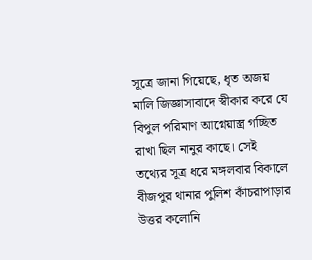সূত্রে জানা গিয়েছে, ধৃত অজয় মালি জিজ্ঞাসাবাদে স্বীকার করে যে বিপুল পরিমাণ আগ্নেয়াস্ত্র গচ্ছিত রাখা ছিল নানুর কাছে। সেই তথ্যের সূত্র ধরে মঙ্গলবার বিকালে বীজপুর থানার পুলিশ কাঁচরাপাড়ার উত্তর কলোনি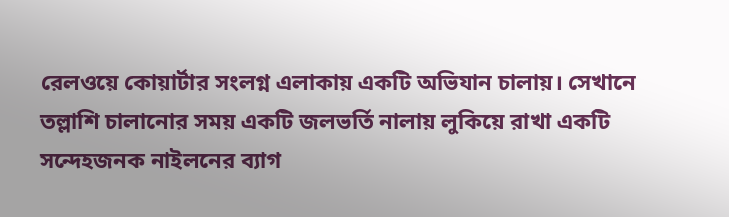রেলওয়ে কোয়ার্টার সংলগ্ন এলাকায় একটি অভিযান চালায়। সেখানে তল্লাশি চালানোর সময় একটি জলভর্তি নালায় লুকিয়ে রাখা একটি সন্দেহজনক নাইলনের ব্যাগ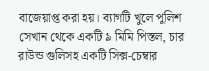বাজেয়াপ্ত করা হয়। ব্যাগটি খুলে পুলিশ সেখান থেকে একটি ৯ মিমি পিস্তল, চার রাউন্ড গুলিসহ একটি সিক্স-চেম্বার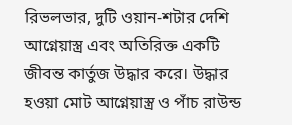রিভলভার, দুটি ওয়ান-শটার দেশি আগ্নেয়াস্ত্র এবং অতিরিক্ত একটি জীবন্ত কার্তুজ উদ্ধার করে। উদ্ধার হওয়া মোট আগ্নেয়াস্ত্র ও পাঁচ রাউন্ড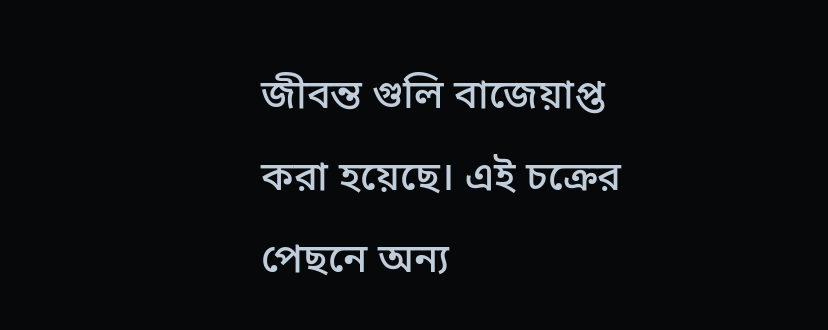জীবন্ত গুলি বাজেয়াপ্ত করা হয়েছে। এই চক্রের পেছনে অন্য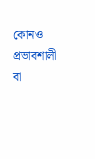কোনও প্রভাবশালী বা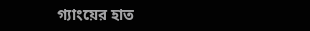গ্যাংয়ের হাত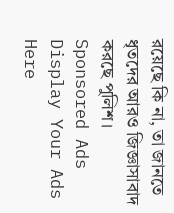রয়েছে কি না, তা জানতে ধৃতদের আরও জিজ্ঞাসাবাদ করছে পুলিশ।
Sponsored Ads
Display Your Ads Here